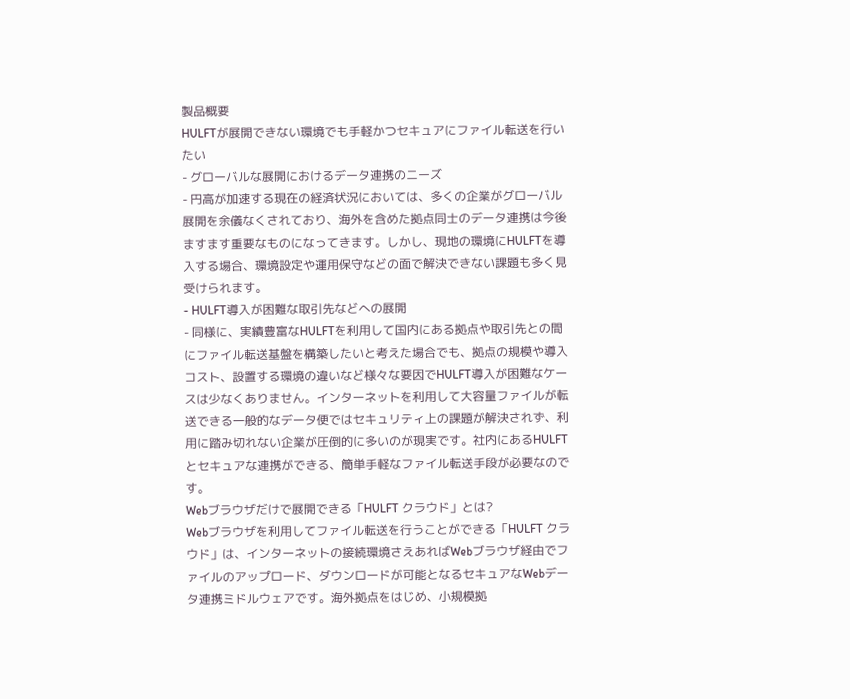製品概要
HULFTが展開できない環境でも手軽かつセキュアにファイル転送を行いたい
- グローバルな展開におけるデータ連携のニーズ
- 円高が加速する現在の経済状況においては、多くの企業がグローバル展開を余儀なくされており、海外を含めた拠点同士のデータ連携は今後ますます重要なものになってきます。しかし、現地の環境にHULFTを導入する場合、環境設定や運用保守などの面で解決できない課題も多く見受けられます。
- HULFT導入が困難な取引先などへの展開
- 同様に、実績豊富なHULFTを利用して国内にある拠点や取引先との間にファイル転送基盤を構築したいと考えた場合でも、拠点の規模や導入コスト、設置する環境の違いなど様々な要因でHULFT導入が困難なケースは少なくありません。インターネットを利用して大容量ファイルが転送できる一般的なデータ便ではセキュリティ上の課題が解決されず、利用に踏み切れない企業が圧倒的に多いのが現実です。社内にあるHULFTとセキュアな連携ができる、簡単手軽なファイル転送手段が必要なのです。
Webブラウザだけで展開できる「HULFT クラウド」とは?
Webブラウザを利用してファイル転送を行うことができる「HULFT クラウド」は、インターネットの接続環境さえあればWebブラウザ経由でファイルのアップロード、ダウンロードが可能となるセキュアなWebデータ連携ミドルウェアです。海外拠点をはじめ、小規模拠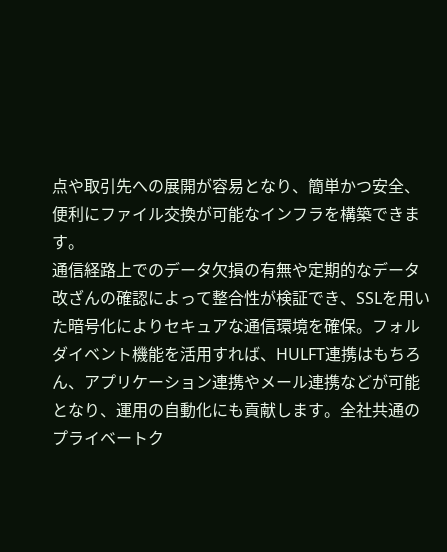点や取引先への展開が容易となり、簡単かつ安全、便利にファイル交換が可能なインフラを構築できます。
通信経路上でのデータ欠損の有無や定期的なデータ改ざんの確認によって整合性が検証でき、SSLを用いた暗号化によりセキュアな通信環境を確保。フォルダイベント機能を活用すれば、HULFT連携はもちろん、アプリケーション連携やメール連携などが可能となり、運用の自動化にも貢献します。全社共通のプライベートク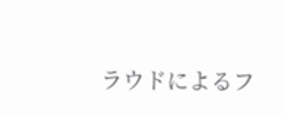ラウドによるフ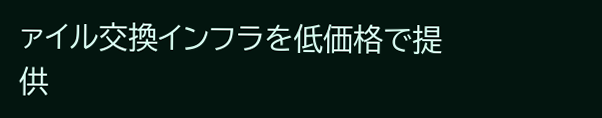ァイル交換インフラを低価格で提供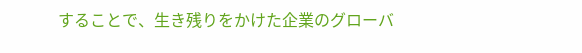することで、生き残りをかけた企業のグローバ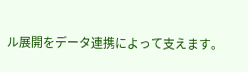ル展開をデータ連携によって支えます。